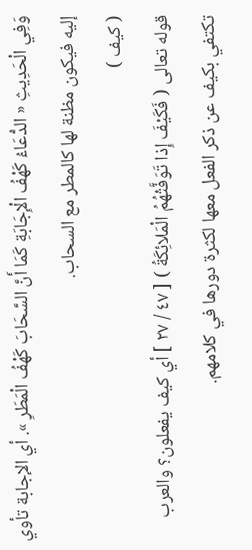وَفِي الْحَدِيثِ « الدُّعَاءُ كَهْفُ الْإِجَابَةِ كَمَا أَنَّ السَّحَابَ كَهْفُ الْمَطَرِ ». أي الإجابة تأوي إليه فيكون مظنة لها كالمطر مع السحاب.
( كيف )
قوله تعالى ( فَكَيْفَ إِذا تَوَفَّتْهُمُ الْمَلائِكَةُ ) [ ٤٧ / ٢٧ ] أي كيف يفعلون؟ والعرب تكتفي بكيف عن ذكر الفعل معها لكثرة دورها في كلامهم.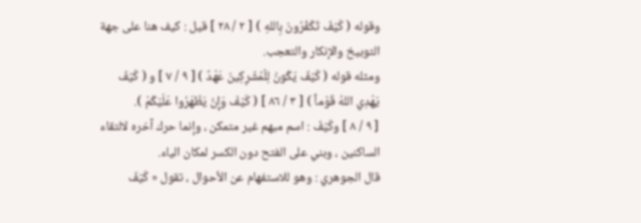وقوله ( كَيْفَ تَكْفُرُونَ بِاللهِ ) [ ٢ / ٢٨ ] قيل : كيف هنا على جهة التوبيخ والإنكار والتعجب.
ومثله قوله ( كَيْفَ يَكُونُ لِلْمُشْرِكِينَ عَهْدٌ ) [ ٩ / ٧ ] و ( كَيْفَ يَهْدِي اللهُ قَوْماً ) [ ٣ / ٨٦ ] ( كَيْفَ وَإِنْ يَظْهَرُوا عَلَيْكُمْ ).
[ ٩ / ٨ ] وكَيْفَ : اسم مبهم غير متمكن ، وإنما حرك آخره لالتقاء الساكنين ، وبني على الفتح دون الكسر لمكان الياء.
قال الجوهري : وهو للاستفهام عن الأحوال ، تقول « كَيْفَ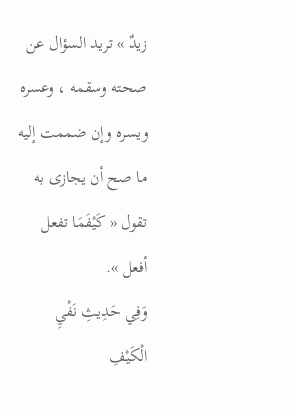زيدٌ » تريد السؤال عن صحته وسقمه ، وعسره ويسره وإن ضممت إليه ما صح أن يجازى به تقول « كَيْفَمَا تفعل أفعل ».
وَفِي حَدِيثِ نَفْيِ الْكَيْفِ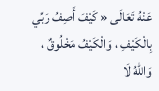عَنْهُ تَعَالَى « كَيْفَ أَصِفُ رَبِّي بِالْكَيْفِ ، وَالْكَيْفُ مَخْلُوقٌ ، وَاللهُ لَا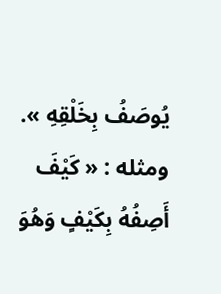يُوصَفُ بِخَلْقِهِ ». ومثله : « كَيْفَ أَصِفُهُ بِكَيْفٍ وَهُوَ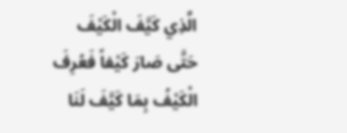الَّذِي كَيَّفَ الْكَيْفَ حَتَّى صَارَ كَيْفاً فَعُرِفَ الْكَيْفُ بِمَا كَيَّفَ لَنَا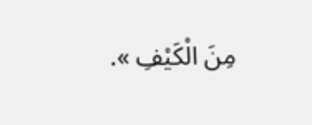مِنَ الْكَيْفِ ».